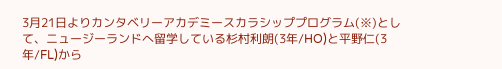3月21日よりカンタベリーアカデミースカラシッププログラム(※)として、ニュージーランドへ留学している杉村利朗(3年/HO)と平野仁(3年/FL)から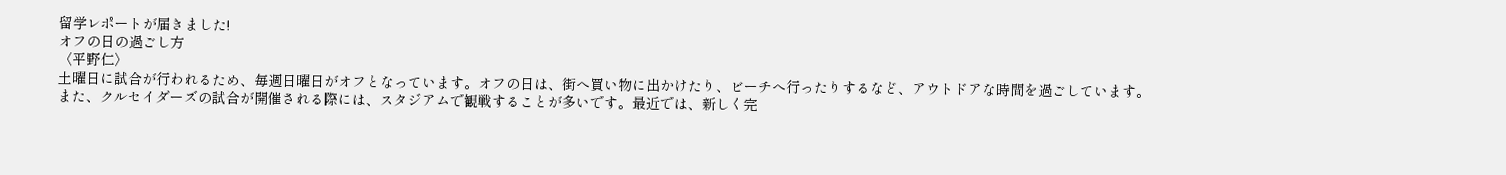留学レポートが届きました!
オフの日の過ごし方
〈平野仁〉
土曜日に試合が行われるため、毎週日曜日がオフとなっています。オフの日は、街へ買い物に出かけたり、ビーチへ行ったりするなど、アウトドアな時間を過ごしています。
また、クルセイダーズの試合が開催される際には、スタジアムで観戦することが多いです。最近では、新しく完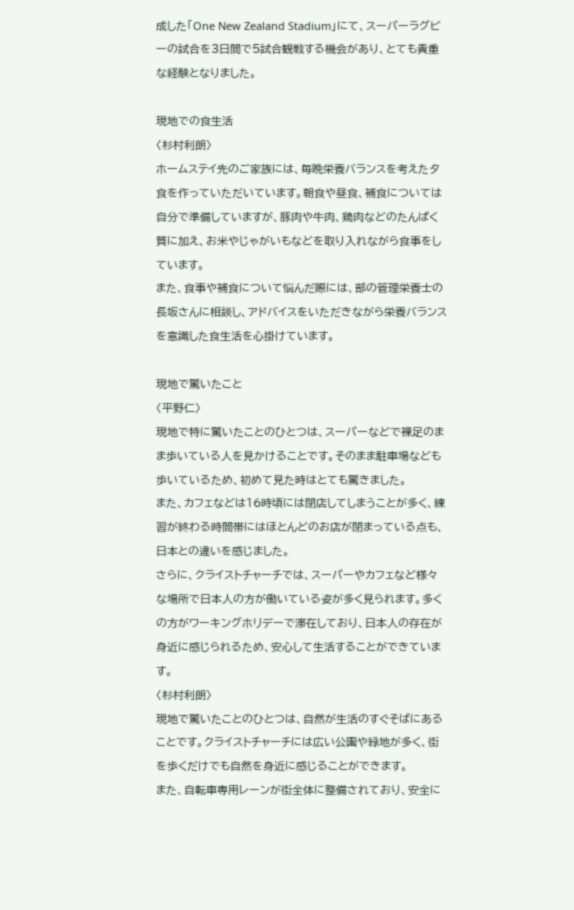成した「One New Zealand Stadium」にて、スーパーラグビーの試合を3日間で5試合観戦する機会があり、とても貴重な経験となりました。

現地での食生活
〈杉村利朗〉
ホームステイ先のご家族には、毎晩栄養バランスを考えた夕食を作っていただいています。朝食や昼食、補食については自分で準備していますが、豚肉や牛肉、鶏肉などのたんぱく質に加え、お米やじゃがいもなどを取り入れながら食事をしています。
また、食事や補食について悩んだ際には、部の管理栄養士の長坂さんに相談し、アドバイスをいただきながら栄養バランスを意識した食生活を心掛けています。

現地で驚いたこと
〈平野仁〉
現地で特に驚いたことのひとつは、スーパーなどで裸足のまま歩いている人を見かけることです。そのまま駐車場なども歩いているため、初めて見た時はとても驚きました。
また、カフェなどは16時頃には閉店してしまうことが多く、練習が終わる時間帯にはほとんどのお店が閉まっている点も、日本との違いを感じました。
さらに、クライストチャーチでは、スーパーやカフェなど様々な場所で日本人の方が働いている姿が多く見られます。多くの方がワーキングホリデーで滞在しており、日本人の存在が身近に感じられるため、安心して生活することができています。
〈杉村利朗〉
現地で驚いたことのひとつは、自然が生活のすぐそばにあることです。クライストチャーチには広い公園や緑地が多く、街を歩くだけでも自然を身近に感じることができます。
また、自転車専用レーンが街全体に整備されており、安全に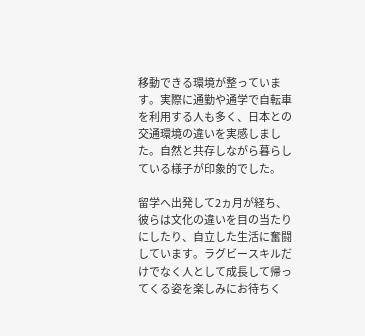移動できる環境が整っています。実際に通勤や通学で自転車を利用する人も多く、日本との交通環境の違いを実感しました。自然と共存しながら暮らしている様子が印象的でした。

留学へ出発して2ヵ月が経ち、彼らは文化の違いを目の当たりにしたり、自立した生活に奮闘しています。ラグビースキルだけでなく人として成長して帰ってくる姿を楽しみにお待ちく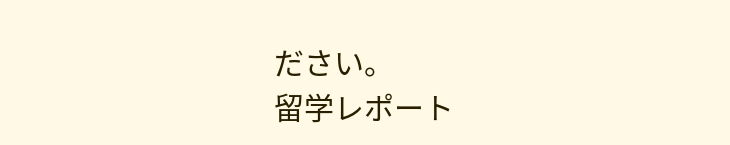ださい。
留学レポート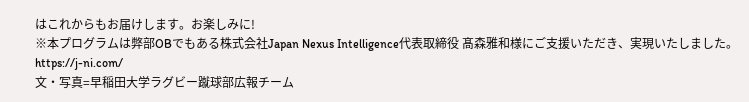はこれからもお届けします。お楽しみに!
※本プログラムは弊部OBでもある株式会社Japan Nexus Intelligence代表取締役 髙森雅和様にご支援いただき、実現いたしました。
https://j-ni.com/
文・写真=早稲田大学ラグビー蹴球部広報チーム